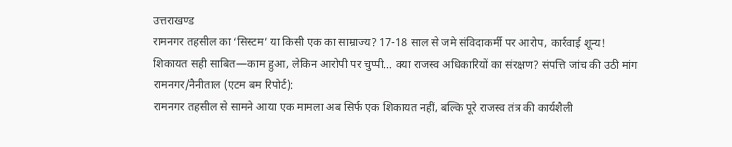उत्तराखण्ड
रामनगर तहसील का ‘सिस्टम’ या किसी एक का साम्राज्य? 17-18 साल से जमे संविदाकर्मी पर आरोप, कार्रवाई शून्य!
शिकायत सही साबित—काम हुआ, लेकिन आरोपी पर चुप्पी… क्या राजस्व अधिकारियों का संरक्षण? संपत्ति जांच की उठी मांग
रामनगर/नैनीताल (एटम बम रिपोर्ट):
रामनगर तहसील से सामने आया एक मामला अब सिर्फ एक शिकायत नहीं, बल्कि पूरे राजस्व तंत्र की कार्यशैली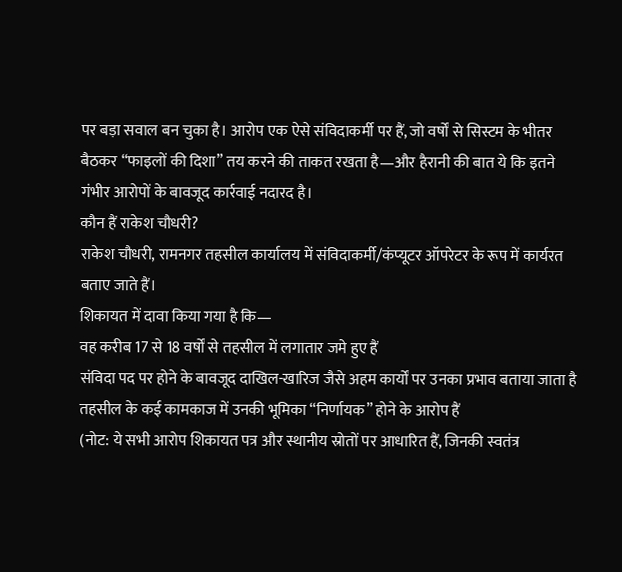पर बड़ा सवाल बन चुका है। आरोप एक ऐसे संविदाकर्मी पर हैं, जो वर्षों से सिस्टम के भीतर बैठकर “फाइलों की दिशा” तय करने की ताकत रखता है—और हैरानी की बात ये कि इतने गंभीर आरोपों के बावजूद कार्रवाई नदारद है।
कौन हैं राकेश चौधरी?
राकेश चौधरी, रामनगर तहसील कार्यालय में संविदाकर्मी/कंप्यूटर ऑपरेटर के रूप में कार्यरत बताए जाते हैं।
शिकायत में दावा किया गया है कि—
वह करीब 17 से 18 वर्षों से तहसील में लगातार जमे हुए हैं
संविदा पद पर होने के बावजूद दाखिल-खारिज जैसे अहम कार्यों पर उनका प्रभाव बताया जाता है
तहसील के कई कामकाज में उनकी भूमिका “निर्णायक” होने के आरोप हैं
(नोट: ये सभी आरोप शिकायत पत्र और स्थानीय स्रोतों पर आधारित हैं, जिनकी स्वतंत्र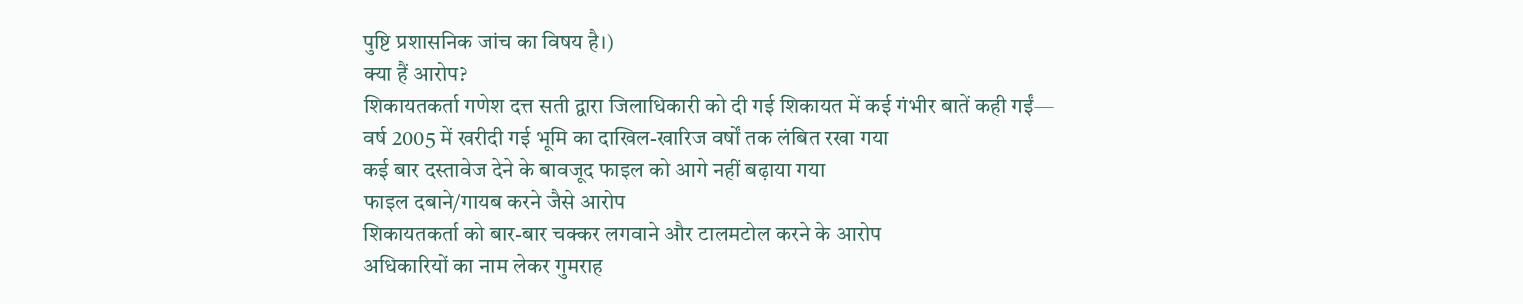पुष्टि प्रशासनिक जांच का विषय है।)
क्या हैं आरोप?
शिकायतकर्ता गणेश दत्त सती द्वारा जिलाधिकारी को दी गई शिकायत में कई गंभीर बातें कही गईं—
वर्ष 2005 में खरीदी गई भूमि का दाखिल-खारिज वर्षों तक लंबित रखा गया
कई बार दस्तावेज देने के बावजूद फाइल को आगे नहीं बढ़ाया गया
फाइल दबाने/गायब करने जैसे आरोप
शिकायतकर्ता को बार-बार चक्कर लगवाने और टालमटोल करने के आरोप
अधिकारियों का नाम लेकर गुमराह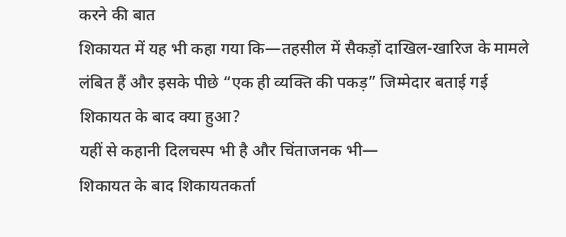करने की बात
शिकायत में यह भी कहा गया कि—तहसील में सैकड़ों दाखिल-खारिज के मामले लंबित हैं और इसके पीछे “एक ही व्यक्ति की पकड़” जिम्मेदार बताई गई
शिकायत के बाद क्या हुआ?
यहीं से कहानी दिलचस्प भी है और चिंताजनक भी—
शिकायत के बाद शिकायतकर्ता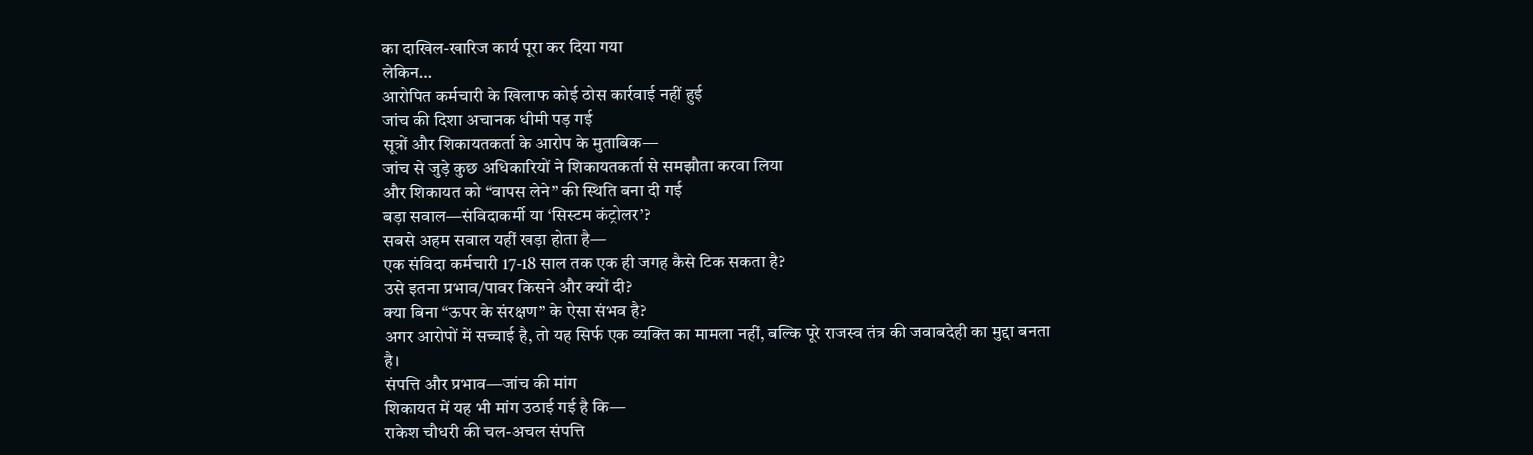का दाखिल-खारिज कार्य पूरा कर दिया गया
लेकिन…
आरोपित कर्मचारी के खिलाफ कोई ठोस कार्रवाई नहीं हुई
जांच की दिशा अचानक धीमी पड़ गई
सूत्रों और शिकायतकर्ता के आरोप के मुताबिक—
जांच से जुड़े कुछ अधिकारियों ने शिकायतकर्ता से समझौता करवा लिया
और शिकायत को “वापस लेने” की स्थिति बना दी गई
बड़ा सवाल—संविदाकर्मी या ‘सिस्टम कंट्रोलर’?
सबसे अहम सवाल यहीं खड़ा होता है—
एक संविदा कर्मचारी 17-18 साल तक एक ही जगह कैसे टिक सकता है?
उसे इतना प्रभाव/पावर किसने और क्यों दी?
क्या बिना “ऊपर के संरक्षण” के ऐसा संभव है?
अगर आरोपों में सच्चाई है, तो यह सिर्फ एक व्यक्ति का मामला नहीं, बल्कि पूरे राजस्व तंत्र की जवाबदेही का मुद्दा बनता है।
संपत्ति और प्रभाव—जांच की मांग
शिकायत में यह भी मांग उठाई गई है कि—
राकेश चौधरी की चल-अचल संपत्ति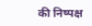की निष्पक्ष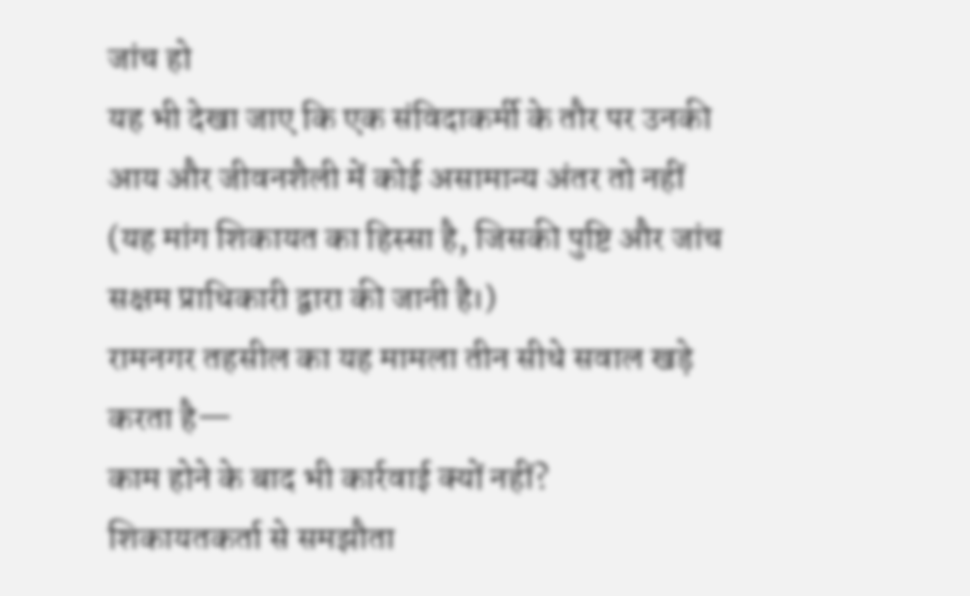जांच हो
यह भी देखा जाए कि एक संविदाकर्मी के तौर पर उनकी आय और जीवनशैली में कोई असामान्य अंतर तो नहीं
(यह मांग शिकायत का हिस्सा है, जिसकी पुष्टि और जांच सक्षम प्राधिकारी द्वारा की जानी है।)
रामनगर तहसील का यह मामला तीन सीधे सवाल खड़े करता है—
काम होने के बाद भी कार्रवाई क्यों नहीं?
शिकायतकर्ता से समझौता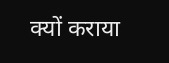क्यों कराया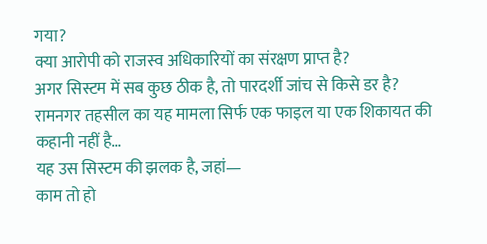गया?
क्या आरोपी को राजस्व अधिकारियों का संरक्षण प्राप्त है?
अगर सिस्टम में सब कुछ ठीक है, तो पारदर्शी जांच से किसे डर है?
रामनगर तहसील का यह मामला सिर्फ एक फाइल या एक शिकायत की कहानी नहीं है…
यह उस सिस्टम की झलक है, जहां—
काम तो हो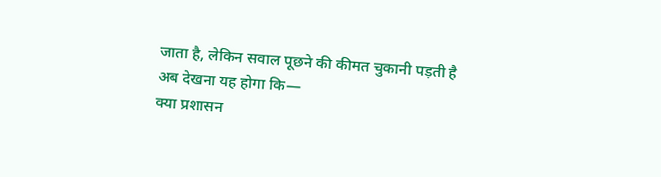जाता है, लेकिन सवाल पूछने की कीमत चुकानी पड़ती है
अब देखना यह होगा कि—
क्या प्रशासन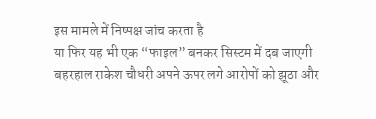इस मामले में निष्पक्ष जांच करता है
या फिर यह भी एक “फाइल” बनकर सिस्टम में दब जाएगी
बहरहाल राकेश चौधरी अपने ऊपर लगे आरोपों को झूठा और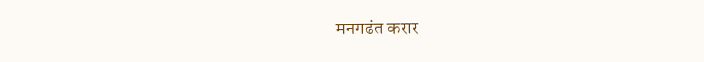मनगढंत करार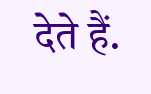देते हैं.